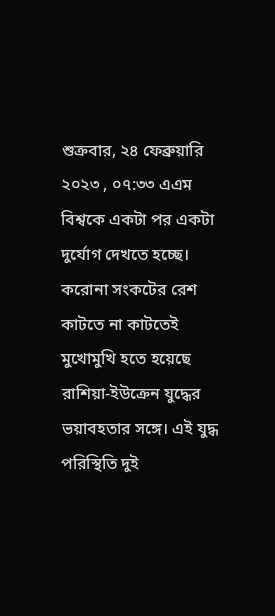শুক্রবার, ২৪ ফেব্রুয়ারি ২০২৩ , ০৭:৩৩ এএম
বিশ্বকে একটা পর একটা দুর্যোগ দেখতে হচ্ছে। করোনা সংকটের রেশ কাটতে না কাটতেই মুখোমুখি হতে হয়েছে রাশিয়া-ইউক্রেন যুদ্ধের ভয়াবহতার সঙ্গে। এই যুদ্ধ পরিস্থিতি দুই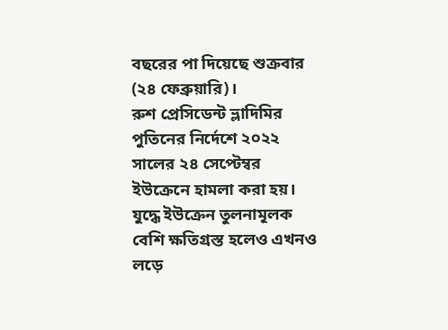বছরের পা দিয়েছে শুক্রবার (২৪ ফেব্রুয়ারি)।
রুশ প্রেসিডেন্ট ভ্লাদিমির পুতিনের নির্দেশে ২০২২ সালের ২৪ সেপ্টেম্বর ইউক্রেনে হামলা করা হয়। যুদ্ধে ইউক্রেন তুলনামূলক বেশি ক্ষতিগ্রস্ত হলেও এখনও লড়ে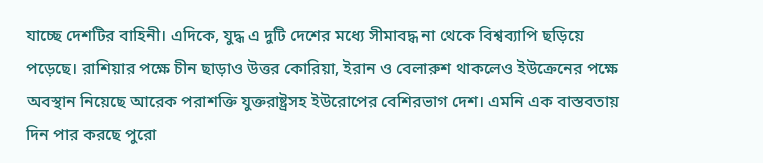যাচ্ছে দেশটির বাহিনী। এদিকে, যুদ্ধ এ দুটি দেশের মধ্যে সীমাবদ্ধ না থেকে বিশ্বব্যাপি ছড়িয়ে পড়েছে। রাশিয়ার পক্ষে চীন ছাড়াও উত্তর কোরিয়া, ইরান ও বেলারুশ থাকলেও ইউক্রেনের পক্ষে অবস্থান নিয়েছে আরেক পরাশক্তি যুক্তরাষ্ট্রসহ ইউরোপের বেশিরভাগ দেশ। এমনি এক বাস্তবতায় দিন পার করছে পুরো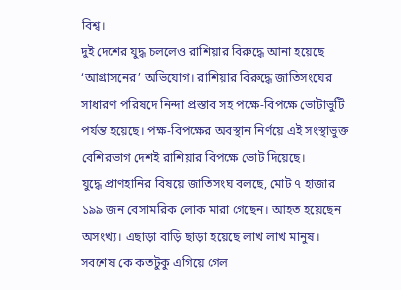বিশ্ব।
দুই দেশের যুদ্ধ চললেও রাশিয়ার বিরুদ্ধে আনা হয়েছে ‘আগ্রাসনের’ অভিযোগ। রাশিয়ার বিরুদ্ধে জাতিসংঘের সাধারণ পরিষদে নিন্দা প্রস্তাব সহ পক্ষে-বিপক্ষে ভোটাভুটি পর্যন্ত হয়েছে। পক্ষ-বিপক্ষের অবস্থান নির্ণয়ে এই সংস্থাভুক্ত বেশিরভাগ দেশই রাশিয়ার বিপক্ষে ভোট দিয়েছে।
যুদ্ধে প্রাণহানির বিষয়ে জাতিসংঘ বলছে, মোট ৭ হাজার ১৯৯ জন বেসামরিক লোক মারা গেছেন। আহত হয়েছেন অসংখ্য। এছাড়া বাড়ি ছাড়া হয়েছে লাখ লাখ মানুষ।
সবশেষ কে কতটুকু এগিয়ে গেল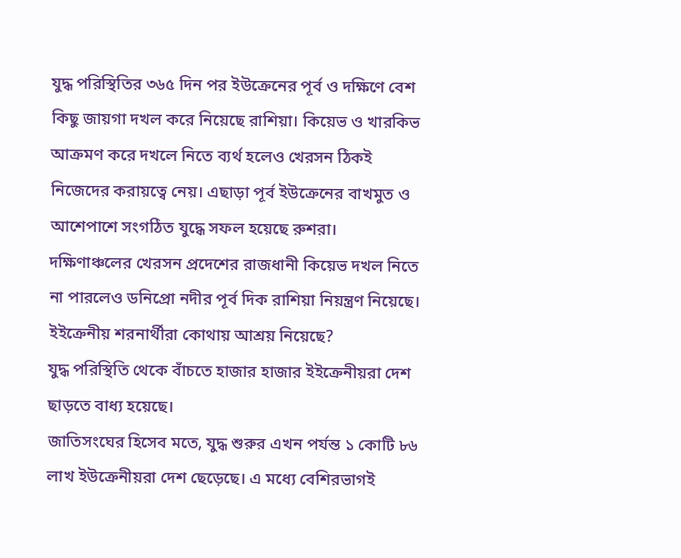যুদ্ধ পরিস্থিতির ৩৬৫ দিন পর ইউক্রেনের পূর্ব ও দক্ষিণে বেশ কিছু জায়গা দখল করে নিয়েছে রাশিয়া। কিয়েভ ও খারকিভ আক্রমণ করে দখলে নিতে ব্যর্থ হলেও খেরসন ঠিকই নিজেদের করায়ত্বে নেয়। এছাড়া পূর্ব ইউক্রেনের বাখমুত ও আশেপাশে সংগঠিত যুদ্ধে সফল হয়েছে রুশরা।
দক্ষিণাঞ্চলের খেরসন প্রদেশের রাজধানী কিয়েভ দখল নিতে না পারলেও ডনিপ্রো নদীর পূর্ব দিক রাশিয়া নিয়ন্ত্রণ নিয়েছে।
ইইক্রেনীয় শরনার্থীরা কোথায় আশ্রয় নিয়েছে?
যুদ্ধ পরিস্থিতি থেকে বাঁচতে হাজার হাজার ইইক্রেনীয়রা দেশ ছাড়তে বাধ্য হয়েছে।
জাতিসংঘের হিসেব মতে, যুদ্ধ শুরুর এখন পর্যন্ত ১ কোটি ৮৬ লাখ ইউক্রেনীয়রা দেশ ছেড়েছে। এ মধ্যে বেশিরভাগই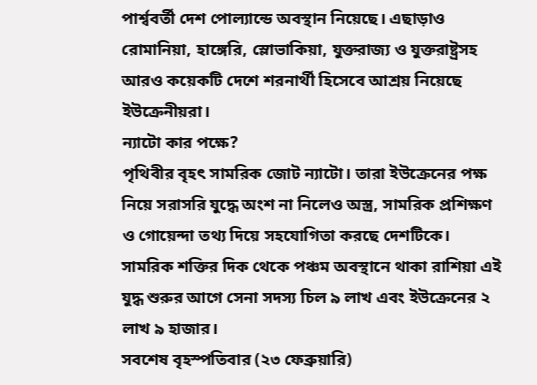পার্শ্ববর্তী দেশ পোল্যান্ডে অবস্থান নিয়েছে। এছাড়াও রোমানিয়া, হাঙ্গেরি, স্লোভাকিয়া, যুক্তরাজ্য ও যুক্তরাষ্ট্রসহ আরও কয়েকটি দেশে শরনার্থী হিসেবে আশ্রয় নিয়েছে ইউক্রেনীয়রা।
ন্যাটো কার পক্ষে?
পৃথিবীর বৃহৎ সামরিক জোট ন্যাটো। তারা ইউক্রেনের পক্ষ নিয়ে সরাসরি যুদ্ধে অংশ না নিলেও অস্ত্র, সামরিক প্রশিক্ষণ ও গোয়েন্দা তথ্য দিয়ে সহযোগিতা করছে দেশটিকে।
সামরিক শক্তির দিক থেকে পঞ্চম অবস্থানে থাকা রাশিয়া এই যুদ্ধ শুরুর আগে সেনা সদস্য চিল ৯ লাখ এবং ইউক্রেনের ২ লাখ ৯ হাজার।
সবশেষ বৃহস্পতিবার (২৩ ফেব্রুয়ারি)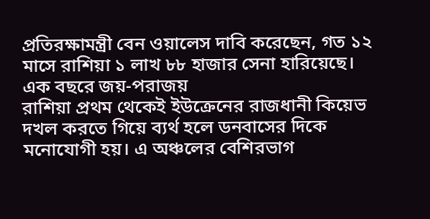প্রতিরক্ষামন্ত্রী বেন ওয়ালেস দাবি করেছেন, গত ১২ মাসে রাশিয়া ১ লাখ ৮৮ হাজার সেনা হারিয়েছে।
এক বছরে জয়-পরাজয়
রাশিয়া প্রথম থেকেই ইউক্রেনের রাজধানী কিয়েভ দখল করতে গিয়ে ব্যর্থ হলে ডনবাসের দিকে মনোযোগী হয়। এ অঞ্চলের বেশিরভাগ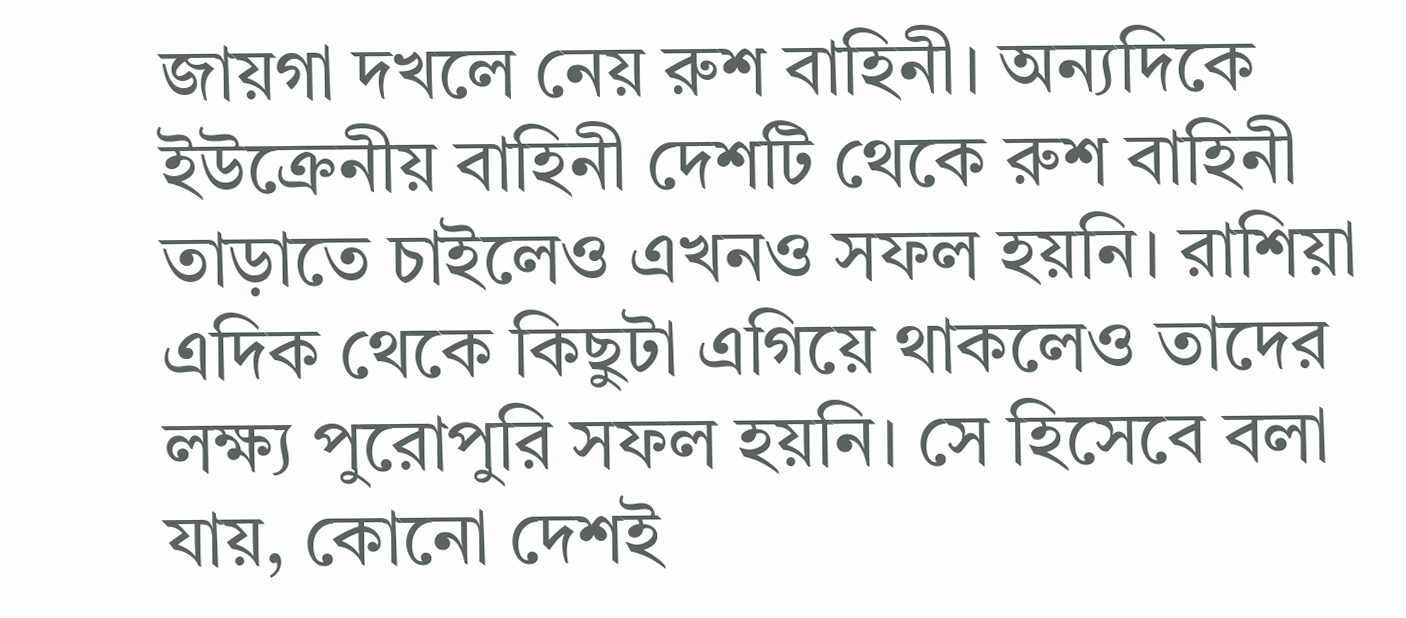জায়গা দখলে নেয় রুশ বাহিনী। অন্যদিকে ইউক্রেনীয় বাহিনী দেশটি থেকে রুশ বাহিনী তাড়াতে চাইলেও এখনও সফল হয়নি। রাশিয়া এদিক থেকে কিছুটা এগিয়ে থাকলেও তাদের লক্ষ্য পুরোপুরি সফল হয়নি। সে হিসেবে বলা যায়, কোনো দেশই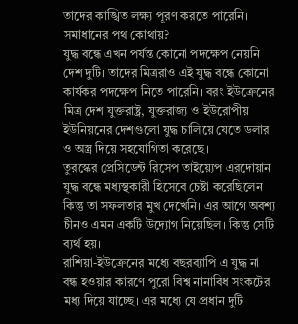তাদের কাঙ্খিত লক্ষ্য পূরণ করতে পারেনি।
সমাধানের পথ কোথায়?
যুদ্ধ বন্ধে এখন পর্যন্ত কোনো পদক্ষেপ নেয়নি দেশ দুটি। তাদের মিত্ররাও এই যুদ্ধ বন্ধে কোনো কার্যকর পদক্ষেপ নিতে পারেনি। বরং ইউক্রেনের মিত্র দেশ যুক্তরাষ্ট্র, যুক্তরাজ্য ও ইউরোপীয় ইউনিয়নের দেশগুলো যুদ্ধ চালিয়ে যেতে ডলার ও অস্ত্র দিয়ে সহযোগিতা করেছে।
তুরস্কের প্রেসিডেন্ট রিসেপ তাইয়্যেপ এরদোয়ান যুদ্ধ বন্ধে মধ্যস্থকারী হিসেবে চেষ্টা করেছিলেন কিন্তু তা সফলতার মুখ দেখেনি। এর আগে অবশ্য চীনও এমন একটি উদ্যোগ নিয়েছিল। কিন্তু সেটি ব্যর্থ হয়।
রাশিয়া-ইউক্রেনের মধ্যে বছরব্যাপি এ যুদ্ধ না বন্ধ হওয়ার কারণে পুরো বিশ্ব নানাবিধ সংকটের মধ্য দিয়ে যাচ্ছে। এর মধ্যে যে প্রধান দুটি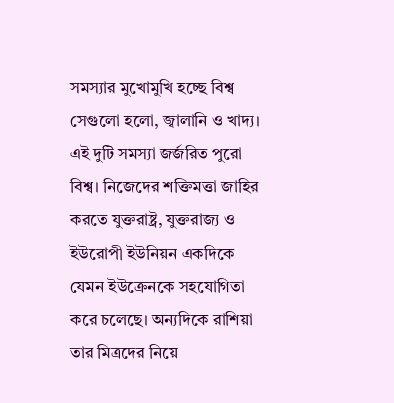সমস্যার মুখোমুখি হচ্ছে বিশ্ব সেগুলো হলো, জ্বালানি ও খাদ্য। এই দুটি সমস্যা জর্জরিত পুরো বিশ্ব। নিজেদের শক্তিমত্তা জাহির করতে যুক্তরাষ্ট্র, যুক্তরাজ্য ও ইউরোপী ইউনিয়ন একদিকে যেমন ইউক্রেনকে সহযোগিতা করে চলেছে। অন্যদিকে রাশিয়া তার মিত্রদের নিয়ে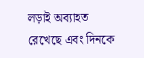লড়াই অব্যাহত রেখেছে এবং দিনকে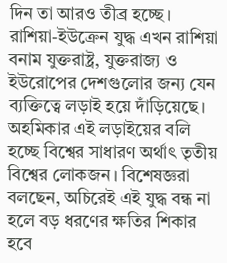দিন তা আরও তীব্র হচ্ছে। রাশিয়া-ইউক্রেন যুদ্ধ এখন রাশিয়া বনাম যুক্তরাষ্ট্র, যুক্তরাজ্য ও ইউরোপের দেশগুলোর জন্য যেন ব্যক্তিত্বে লড়াই হয়ে দাঁড়িয়েছে। অহমিকার এই লড়াইয়ের বলি হচ্ছে বিশ্বের সাধারণ অর্থাৎ তৃতীয় বিশ্বের লোকজন। বিশেষজ্ঞরা বলছেন, অচিরেই এই যুদ্ধ বন্ধ না হলে বড় ধরণের ক্ষতির শিকার হবে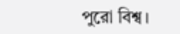পুরো বিশ্ব।